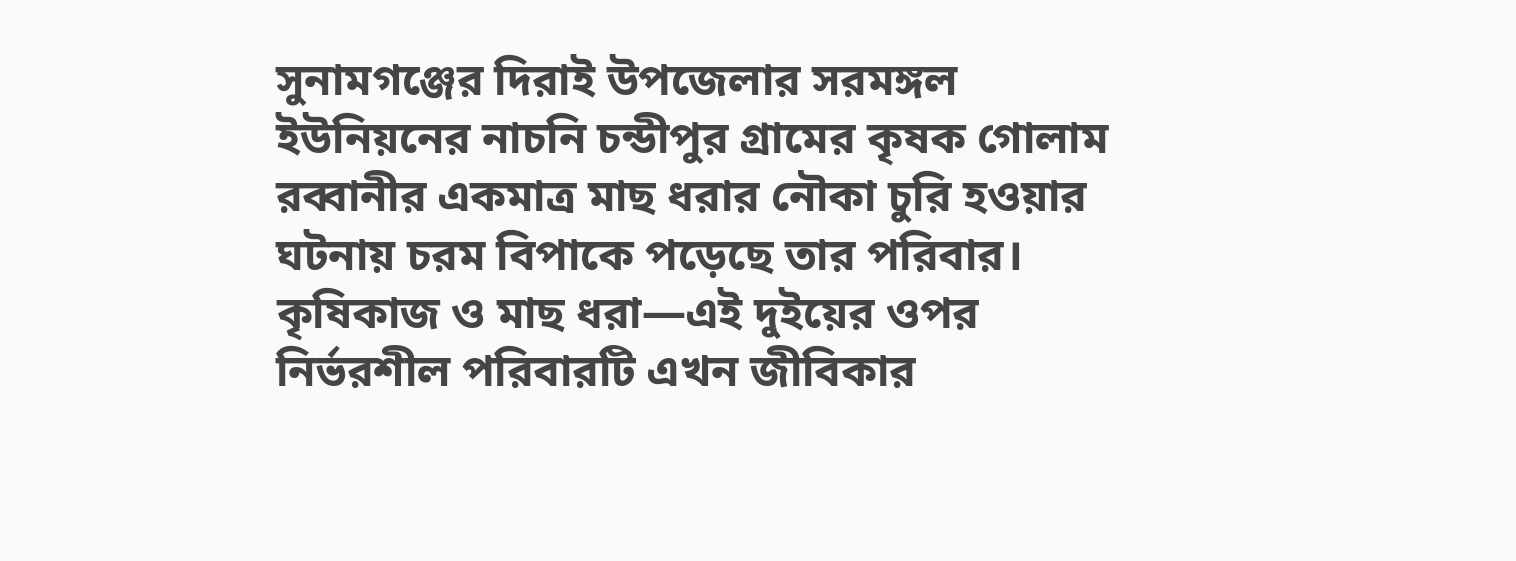সুনামগঞ্জের দিরাই উপজেলার সরমঙ্গল ইউনিয়নের নাচনি চন্ডীপুর গ্রামের কৃষক গোলাম রব্বানীর একমাত্র মাছ ধরার নৌকা চুরি হওয়ার ঘটনায় চরম বিপাকে পড়েছে তার পরিবার। কৃষিকাজ ও মাছ ধরা—এই দুইয়ের ওপর নির্ভরশীল পরিবারটি এখন জীবিকার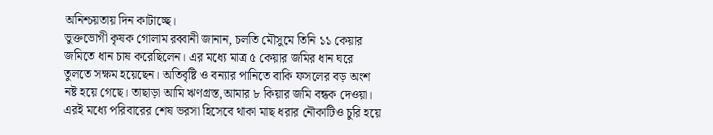অনিশ্চয়তায় দিন কাটাচ্ছে।
ভুক্তভোগী কৃষক গোলাম রব্বানী জানান, চলতি মৌসুমে তিনি ১১ কেয়ার জমিতে ধান চাষ করেছিলেন। এর মধ্যে মাত্র ৫ কেয়ার জমির ধান ঘরে তুলতে সক্ষম হয়েছেন। অতিবৃষ্টি ও বন্যার পানিতে বাকি ফসলের বড় অংশ নষ্ট হয়ে গেছে। তাছাড়া আমি ঋণগ্রস্ত,আমার ৮ কিয়ার জমি বন্ধক দেওয়া। এরই মধ্যে পরিবারের শেষ ভরসা হিসেবে থাকা মাছ ধরার নৌকাটিও চুরি হয়ে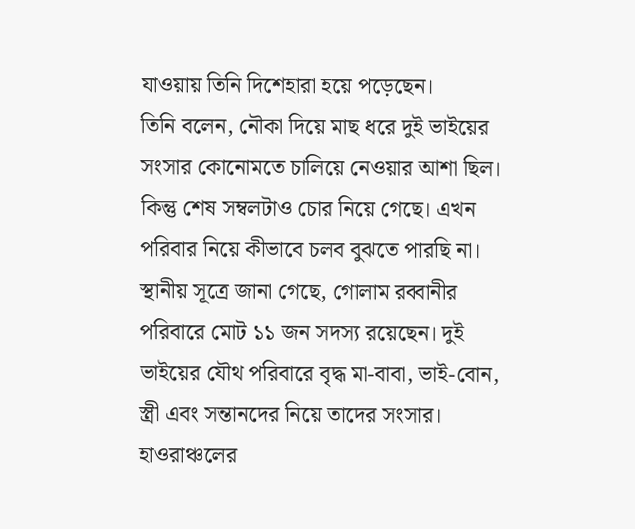যাওয়ায় তিনি দিশেহারা হয়ে পড়েছেন।
তিনি বলেন, নৌকা দিয়ে মাছ ধরে দুই ভাইয়ের সংসার কোনোমতে চালিয়ে নেওয়ার আশা ছিল। কিন্তু শেষ সম্বলটাও চোর নিয়ে গেছে। এখন পরিবার নিয়ে কীভাবে চলব বুঝতে পারছি না।
স্থানীয় সূত্রে জানা গেছে, গোলাম রব্বানীর পরিবারে মোট ১১ জন সদস্য রয়েছেন। দুই ভাইয়ের যৌথ পরিবারে বৃদ্ধ মা-বাবা, ভাই-বোন, স্ত্রী এবং সন্তানদের নিয়ে তাদের সংসার। হাওরাঞ্চলের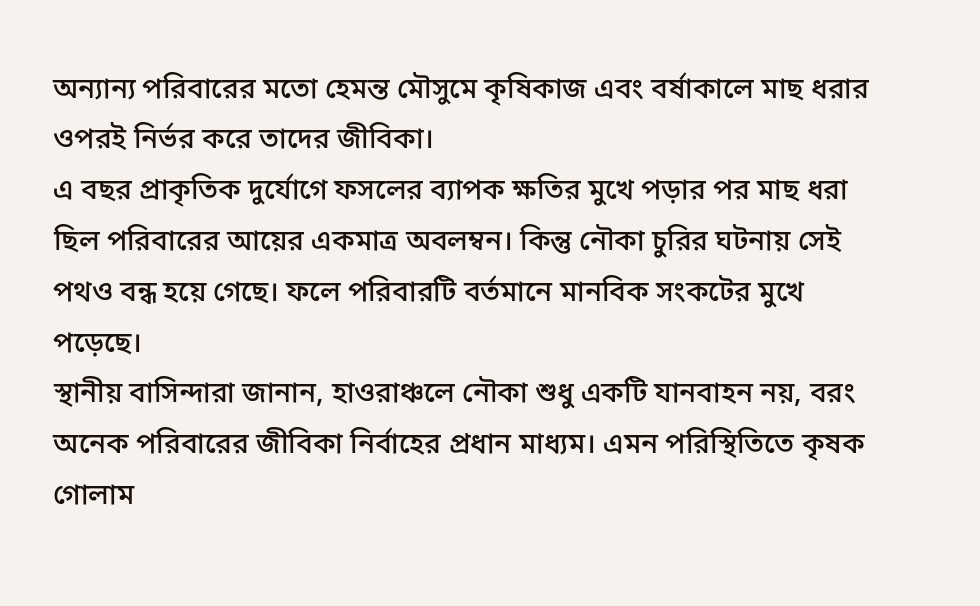অন্যান্য পরিবারের মতো হেমন্ত মৌসুমে কৃষিকাজ এবং বর্ষাকালে মাছ ধরার ওপরই নির্ভর করে তাদের জীবিকা।
এ বছর প্রাকৃতিক দুর্যোগে ফসলের ব্যাপক ক্ষতির মুখে পড়ার পর মাছ ধরা ছিল পরিবারের আয়ের একমাত্র অবলম্বন। কিন্তু নৌকা চুরির ঘটনায় সেই পথও বন্ধ হয়ে গেছে। ফলে পরিবারটি বর্তমানে মানবিক সংকটের মুখে পড়েছে।
স্থানীয় বাসিন্দারা জানান, হাওরাঞ্চলে নৌকা শুধু একটি যানবাহন নয়, বরং অনেক পরিবারের জীবিকা নির্বাহের প্রধান মাধ্যম। এমন পরিস্থিতিতে কৃষক গোলাম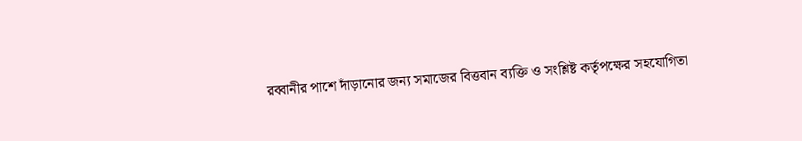রব্বানীর পাশে দাঁড়ানোর জন্য সমাজের বিত্তবান ব্যক্তি ও সংশ্লিষ্ট কর্তৃপক্ষের সহযোগিতা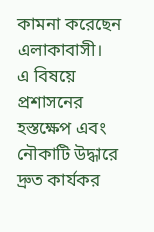কামনা করেছেন এলাকাবাসী।
এ বিষয়ে প্রশাসনের হস্তক্ষেপ এবং নৌকাটি উদ্ধারে দ্রুত কার্যকর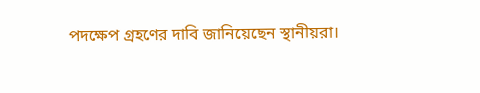পদক্ষেপ গ্রহণের দাবি জানিয়েছেন স্থানীয়রা।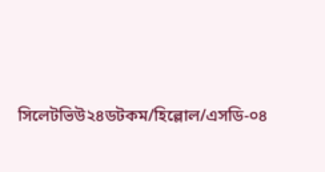সিলেটভিউ২৪ডটকম/হিল্লোল/এসডি-০৪